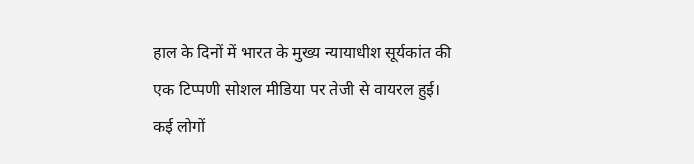हाल के दिनों में भारत के मुख्य न्यायाधीश सूर्यकांत की एक टिप्पणी सोशल मीडिया पर तेजी से वायरल हुई। कई लोगों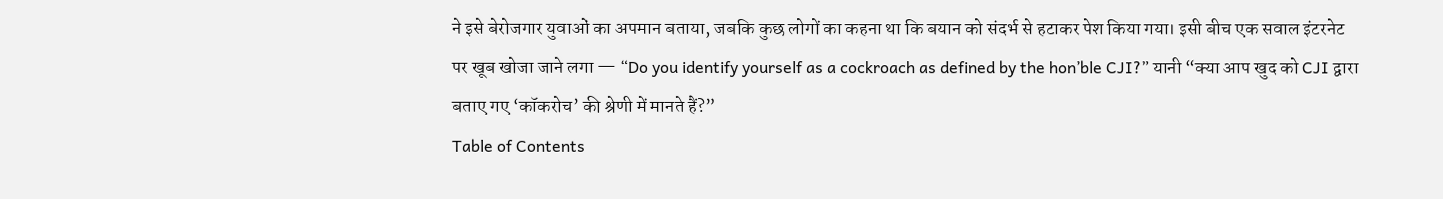ने इसे बेरोजगार युवाओं का अपमान बताया, जबकि कुछ लोगों का कहना था कि बयान को संदर्भ से हटाकर पेश किया गया। इसी बीच एक सवाल इंटरनेट पर खूब खोजा जाने लगा — “Do you identify yourself as a cockroach as defined by the hon’ble CJI?” यानी “क्या आप खुद को CJI द्वारा बताए गए ‘कॉकरोच’ की श्रेणी में मानते हैं?”
Table of Contents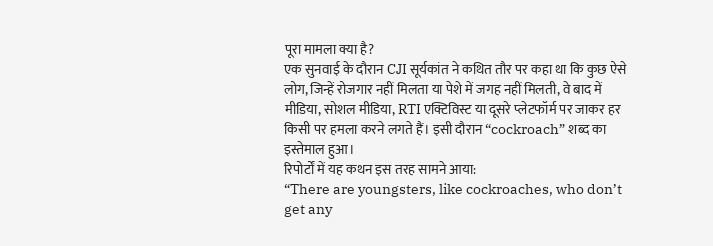पूरा मामला क्या है?
एक सुनवाई के दौरान CJI सूर्यकांत ने कथित तौर पर कहा था कि कुछ ऐसे लोग, जिन्हें रोजगार नहीं मिलता या पेशे में जगह नहीं मिलती, वे बाद में मीडिया, सोशल मीडिया, RTI एक्टिविस्ट या दूसरे प्लेटफॉर्म पर जाकर हर किसी पर हमला करने लगते हैं। इसी दौरान “cockroach” शब्द का इस्तेमाल हुआ।
रिपोर्टों में यह कथन इस तरह सामने आया:
“There are youngsters, like cockroaches, who don’t get any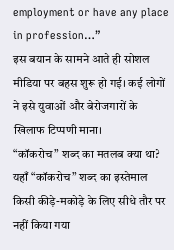employment or have any place in profession…”
इस बयान के सामने आते ही सोशल मीडिया पर बहस शुरू हो गई। कई लोगों ने इसे युवाओं और बेरोजगारों के खिलाफ टिप्पणी माना।
“कॉकरोच” शब्द का मतलब क्या था?
यहाँ “कॉकरोच” शब्द का इस्तेमाल किसी कीड़े-मकोड़े के लिए सीधे तौर पर नहीं किया गया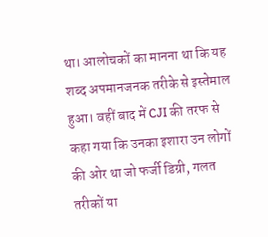था। आलोचकों का मानना था कि यह शब्द अपमानजनक तरीके से इस्तेमाल हुआ। वहीं बाद में CJI की तरफ से कहा गया कि उनका इशारा उन लोगों की ओर था जो फर्जी डिग्री, गलत तरीकों या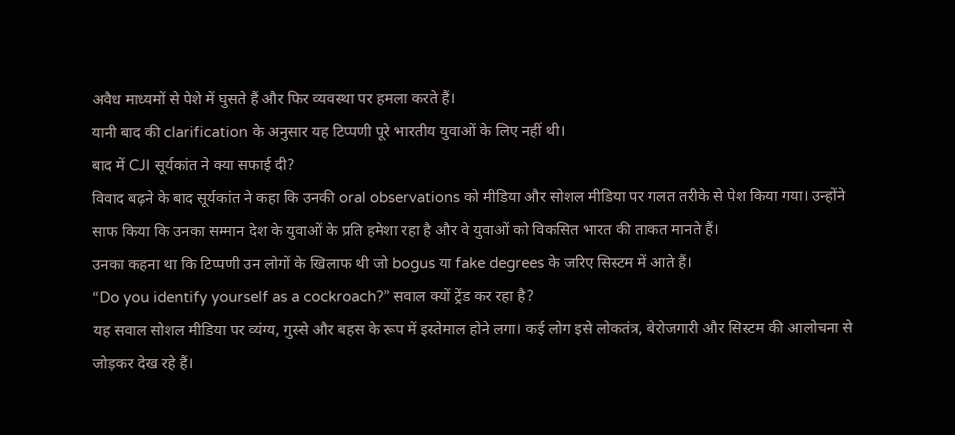अवैध माध्यमों से पेशे में घुसते हैं और फिर व्यवस्था पर हमला करते हैं।
यानी बाद की clarification के अनुसार यह टिप्पणी पूरे भारतीय युवाओं के लिए नहीं थी।
बाद में CJI सूर्यकांत ने क्या सफाई दी?
विवाद बढ़ने के बाद सूर्यकांत ने कहा कि उनकी oral observations को मीडिया और सोशल मीडिया पर गलत तरीके से पेश किया गया। उन्होंने साफ किया कि उनका सम्मान देश के युवाओं के प्रति हमेशा रहा है और वे युवाओं को विकसित भारत की ताकत मानते हैं।
उनका कहना था कि टिप्पणी उन लोगों के खिलाफ थी जो bogus या fake degrees के जरिए सिस्टम में आते हैं।
“Do you identify yourself as a cockroach?” सवाल क्यों ट्रेंड कर रहा है?
यह सवाल सोशल मीडिया पर व्यंग्य, गुस्से और बहस के रूप में इस्तेमाल होने लगा। कई लोग इसे लोकतंत्र, बेरोजगारी और सिस्टम की आलोचना से जोड़कर देख रहे हैं।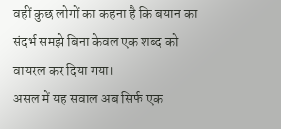वहीं कुछ लोगों का कहना है कि बयान का संदर्भ समझे बिना केवल एक शब्द को वायरल कर दिया गया।
असल में यह सवाल अब सिर्फ एक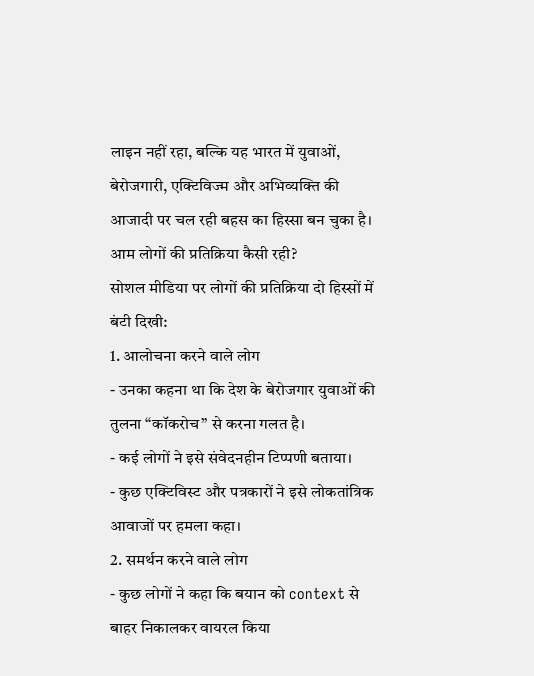लाइन नहीं रहा, बल्कि यह भारत में युवाओं, बेरोजगारी, एक्टिविज्म और अभिव्यक्ति की आजादी पर चल रही बहस का हिस्सा बन चुका है।
आम लोगों की प्रतिक्रिया कैसी रही?
सोशल मीडिया पर लोगों की प्रतिक्रिया दो हिस्सों में बंटी दिखी:
1. आलोचना करने वाले लोग
- उनका कहना था कि देश के बेरोजगार युवाओं की तुलना “कॉकरोच” से करना गलत है।
- कई लोगों ने इसे संवेदनहीन टिप्पणी बताया।
- कुछ एक्टिविस्ट और पत्रकारों ने इसे लोकतांत्रिक आवाजों पर हमला कहा।
2. समर्थन करने वाले लोग
- कुछ लोगों ने कहा कि बयान को context से बाहर निकालकर वायरल किया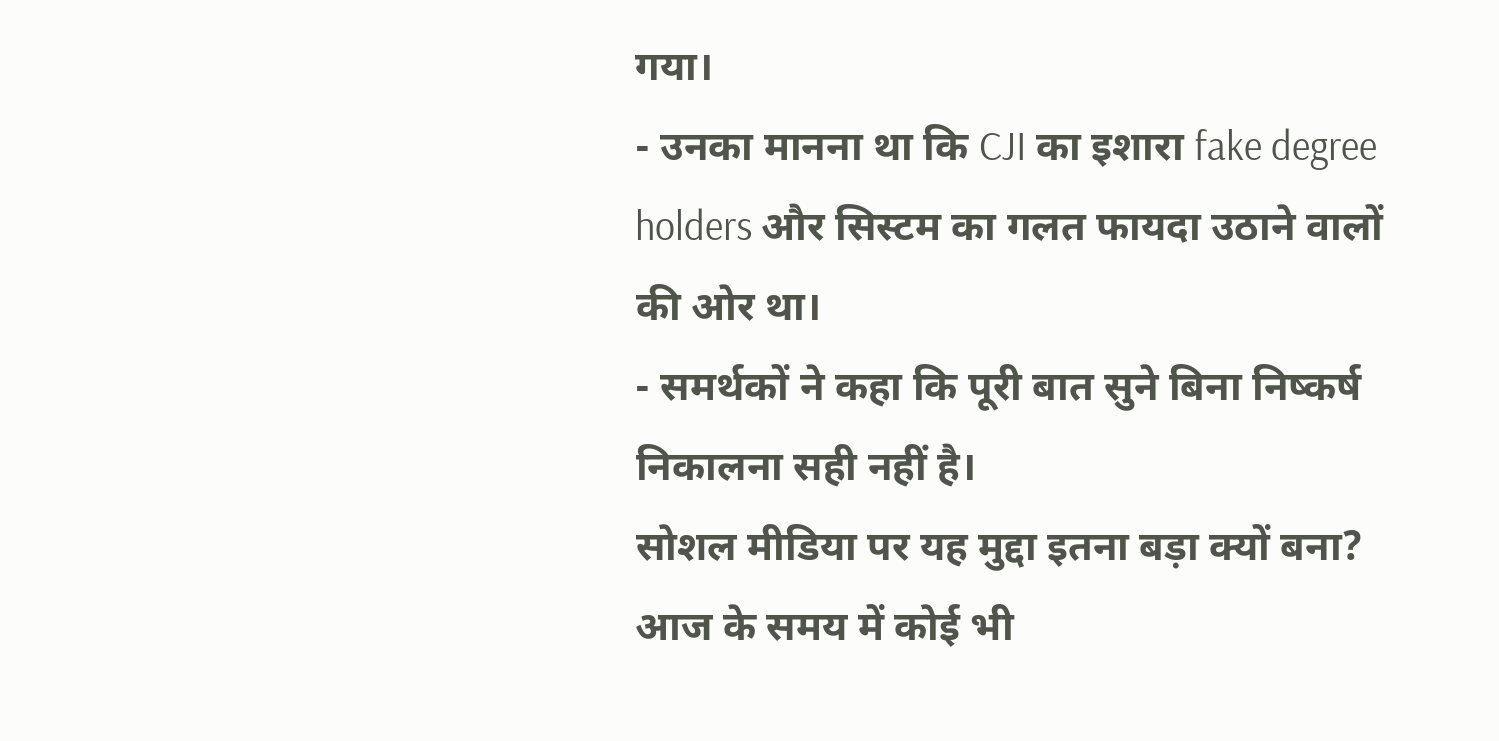गया।
- उनका मानना था कि CJI का इशारा fake degree holders और सिस्टम का गलत फायदा उठाने वालों की ओर था।
- समर्थकों ने कहा कि पूरी बात सुने बिना निष्कर्ष निकालना सही नहीं है।
सोशल मीडिया पर यह मुद्दा इतना बड़ा क्यों बना?
आज के समय में कोई भी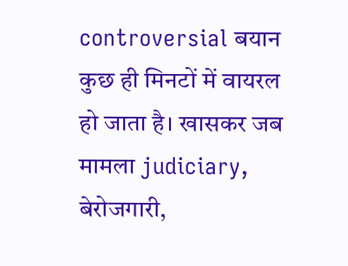controversial बयान कुछ ही मिनटों में वायरल हो जाता है। खासकर जब मामला judiciary, बेरोजगारी,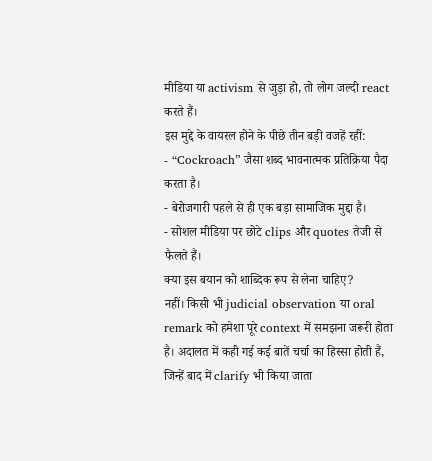मीडिया या activism से जुड़ा हो, तो लोग जल्दी react करते हैं।
इस मुद्दे के वायरल होने के पीछे तीन बड़ी वजहें रहीं:
- “Cockroach” जैसा शब्द भावनात्मक प्रतिक्रिया पैदा करता है।
- बेरोजगारी पहले से ही एक बड़ा सामाजिक मुद्दा है।
- सोशल मीडिया पर छोटे clips और quotes तेजी से फैलते हैं।
क्या इस बयान को शाब्दिक रूप से लेना चाहिए?
नहीं। किसी भी judicial observation या oral remark को हमेशा पूरे context में समझना जरूरी होता है। अदालत में कही गई कई बातें चर्चा का हिस्सा होती हैं, जिन्हें बाद में clarify भी किया जाता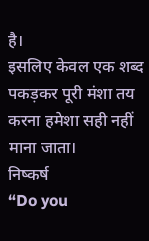है।
इसलिए केवल एक शब्द पकड़कर पूरी मंशा तय करना हमेशा सही नहीं माना जाता।
निष्कर्ष
“Do you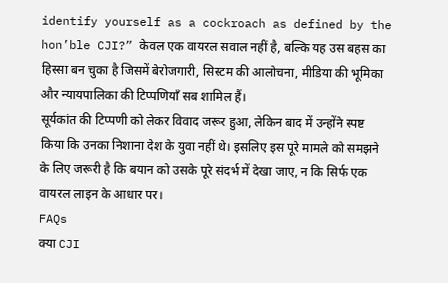identify yourself as a cockroach as defined by the hon’ble CJI?” केवल एक वायरल सवाल नहीं है, बल्कि यह उस बहस का हिस्सा बन चुका है जिसमें बेरोजगारी, सिस्टम की आलोचना, मीडिया की भूमिका और न्यायपालिका की टिप्पणियाँ सब शामिल हैं।
सूर्यकांत की टिप्पणी को लेकर विवाद जरूर हुआ, लेकिन बाद में उन्होंने स्पष्ट किया कि उनका निशाना देश के युवा नहीं थे। इसलिए इस पूरे मामले को समझने के लिए जरूरी है कि बयान को उसके पूरे संदर्भ में देखा जाए, न कि सिर्फ एक वायरल लाइन के आधार पर।
FAQs
क्या CJI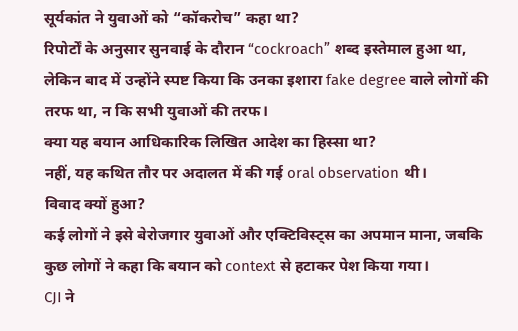सूर्यकांत ने युवाओं को “कॉकरोच” कहा था?
रिपोर्टों के अनुसार सुनवाई के दौरान “cockroach” शब्द इस्तेमाल हुआ था, लेकिन बाद में उन्होंने स्पष्ट किया कि उनका इशारा fake degree वाले लोगों की तरफ था, न कि सभी युवाओं की तरफ।
क्या यह बयान आधिकारिक लिखित आदेश का हिस्सा था?
नहीं, यह कथित तौर पर अदालत में की गई oral observation थी।
विवाद क्यों हुआ?
कई लोगों ने इसे बेरोजगार युवाओं और एक्टिविस्ट्स का अपमान माना, जबकि कुछ लोगों ने कहा कि बयान को context से हटाकर पेश किया गया।
CJI ने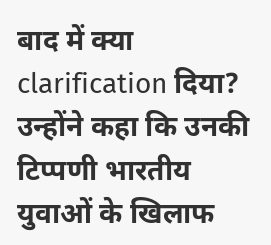बाद में क्या clarification दिया?
उन्होंने कहा कि उनकी टिप्पणी भारतीय युवाओं के खिलाफ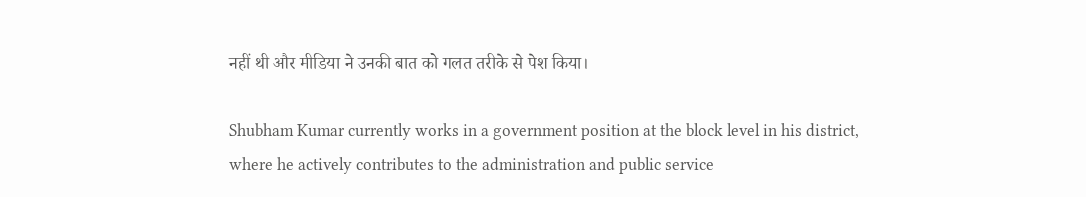नहीं थी और मीडिया ने उनकी बात को गलत तरीके से पेश किया।

Shubham Kumar currently works in a government position at the block level in his district, where he actively contributes to the administration and public service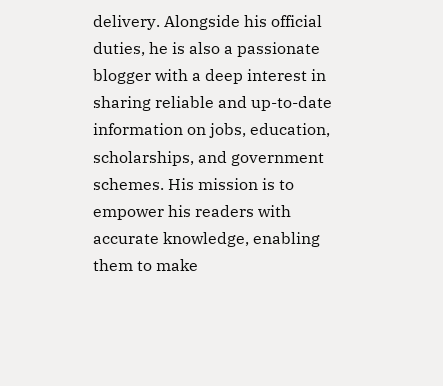delivery. Alongside his official duties, he is also a passionate blogger with a deep interest in sharing reliable and up-to-date information on jobs, education, scholarships, and government schemes. His mission is to empower his readers with accurate knowledge, enabling them to make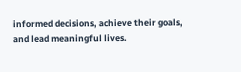informed decisions, achieve their goals, and lead meaningful lives.